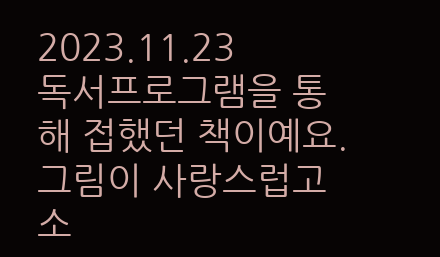2023.11.23
독서프로그램을 통해 접했던 책이예요. 그림이 사랑스럽고 소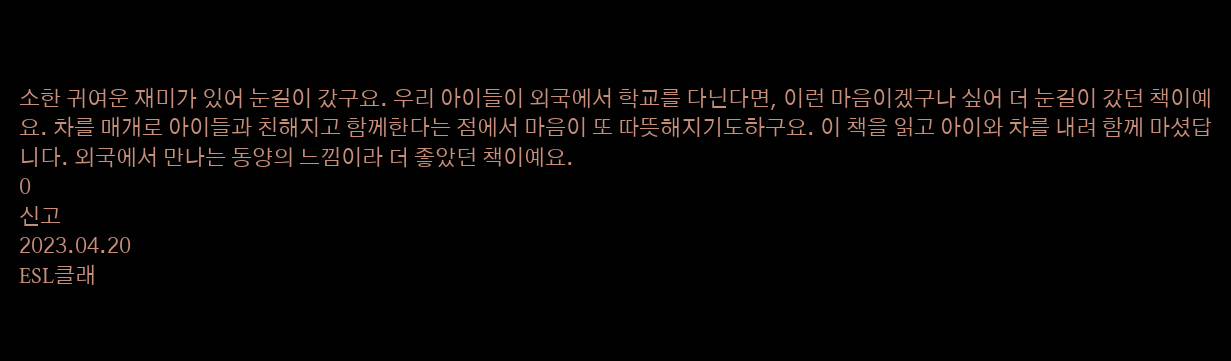소한 귀여운 재미가 있어 눈길이 갔구요. 우리 아이들이 외국에서 학교를 다닌다면, 이런 마음이겠구나 싶어 더 눈길이 갔던 책이예요. 차를 매개로 아이들과 친해지고 함께한다는 점에서 마음이 또 따뜻해지기도하구요. 이 책을 읽고 아이와 차를 내려 함께 마셨답니다. 외국에서 만나는 동양의 느낌이라 더 좋았던 책이예요.
0
신고
2023.04.20
ESL클래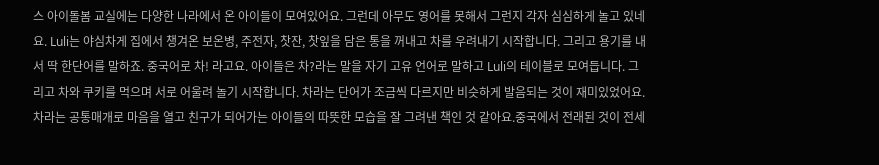스 아이돌봄 교실에는 다양한 나라에서 온 아이들이 모여있어요. 그런데 아무도 영어를 못해서 그런지 각자 심심하게 놀고 있네요. Luli는 야심차게 집에서 챙겨온 보온병, 주전자, 찻잔, 찻잎을 담은 통을 꺼내고 차를 우려내기 시작합니다. 그리고 용기를 내서 딱 한단어를 말하죠. 중국어로 차! 라고요. 아이들은 차?라는 말을 자기 고유 언어로 말하고 Luli의 테이블로 모여듭니다. 그리고 차와 쿠키를 먹으며 서로 어울려 놀기 시작합니다. 차라는 단어가 조금씩 다르지만 비슷하게 발음되는 것이 재미있었어요. 차라는 공통매개로 마음을 열고 친구가 되어가는 아이들의 따뜻한 모습을 잘 그려낸 책인 것 같아요.중국에서 전래된 것이 전세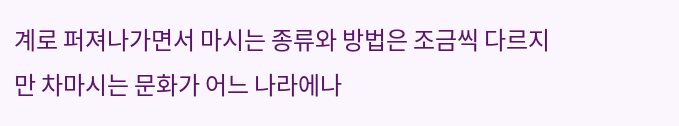계로 퍼져나가면서 마시는 종류와 방법은 조금씩 다르지만 차마시는 문화가 어느 나라에나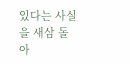있다는 사실을 새삼 돌아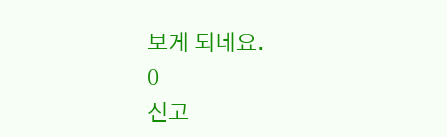보게 되네요.
0
신고